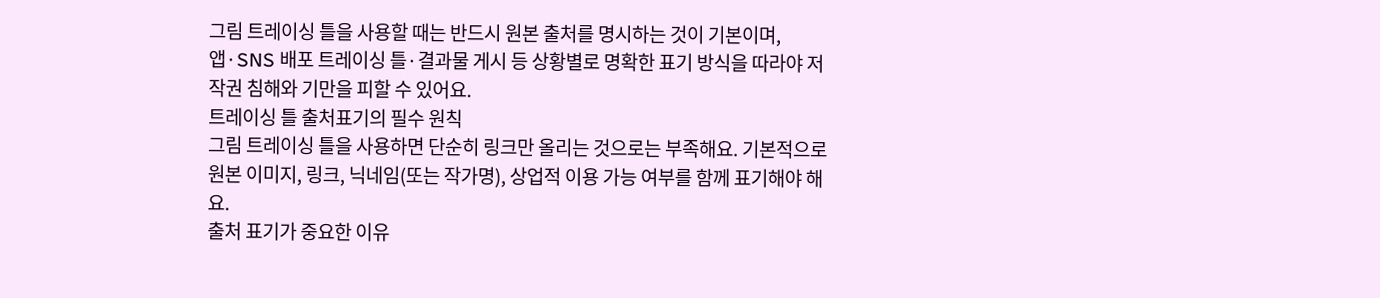그림 트레이싱 틀을 사용할 때는 반드시 원본 출처를 명시하는 것이 기본이며, 앱·SNS 배포 트레이싱 틀·결과물 게시 등 상황별로 명확한 표기 방식을 따라야 저작권 침해와 기만을 피할 수 있어요.
트레이싱 틀 출처표기의 필수 원칙
그림 트레이싱 틀을 사용하면 단순히 링크만 올리는 것으로는 부족해요. 기본적으로 원본 이미지, 링크, 닉네임(또는 작가명), 상업적 이용 가능 여부를 함께 표기해야 해요.
출처 표기가 중요한 이유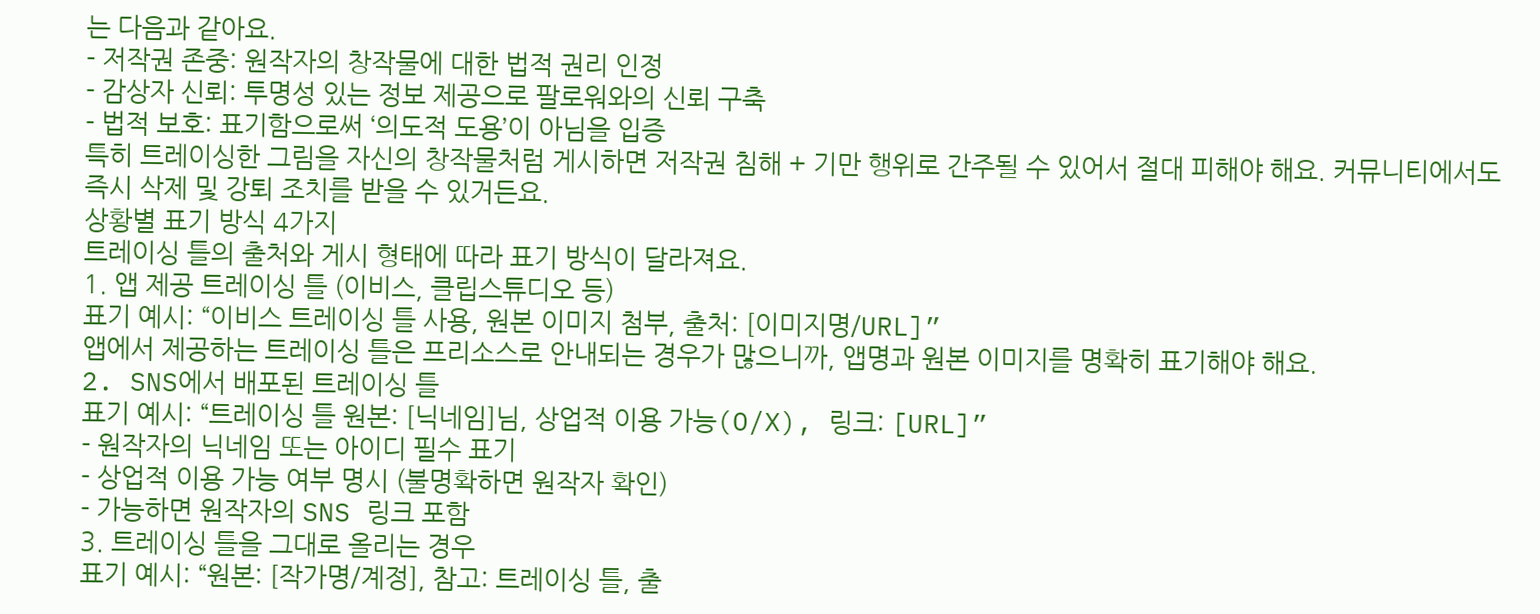는 다음과 같아요.
- 저작권 존중: 원작자의 창작물에 대한 법적 권리 인정
- 감상자 신뢰: 투명성 있는 정보 제공으로 팔로워와의 신뢰 구축
- 법적 보호: 표기함으로써 ‘의도적 도용’이 아님을 입증
특히 트레이싱한 그림을 자신의 창작물처럼 게시하면 저작권 침해 + 기만 행위로 간주될 수 있어서 절대 피해야 해요. 커뮤니티에서도 즉시 삭제 및 강퇴 조치를 받을 수 있거든요.
상황별 표기 방식 4가지
트레이싱 틀의 출처와 게시 형태에 따라 표기 방식이 달라져요.
1. 앱 제공 트레이싱 틀 (이비스, 클립스튜디오 등)
표기 예시: “이비스 트레이싱 틀 사용, 원본 이미지 첨부, 출처: [이미지명/URL]”
앱에서 제공하는 트레이싱 틀은 프리소스로 안내되는 경우가 많으니까, 앱명과 원본 이미지를 명확히 표기해야 해요.
2. SNS에서 배포된 트레이싱 틀
표기 예시: “트레이싱 틀 원본: [닉네임]님, 상업적 이용 가능(O/X), 링크: [URL]”
- 원작자의 닉네임 또는 아이디 필수 표기
- 상업적 이용 가능 여부 명시 (불명확하면 원작자 확인)
- 가능하면 원작자의 SNS 링크 포함
3. 트레이싱 틀을 그대로 올리는 경우
표기 예시: “원본: [작가명/계정], 참고: 트레이싱 틀, 출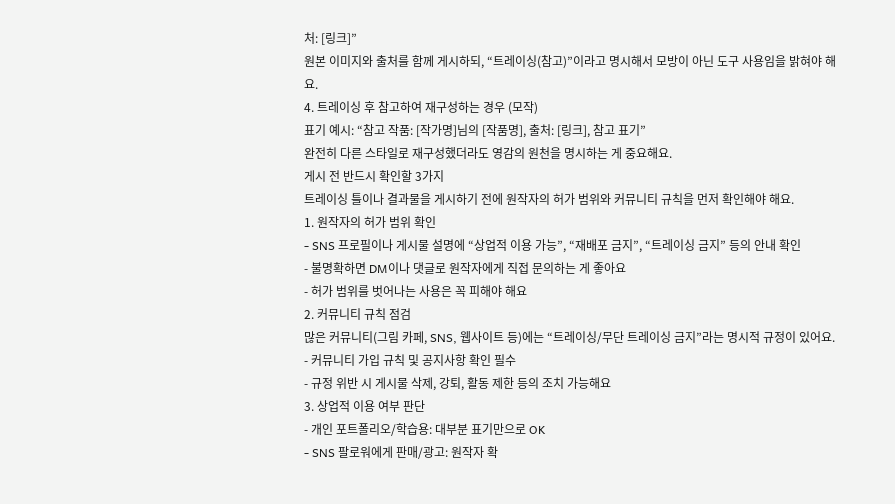처: [링크]”
원본 이미지와 출처를 함께 게시하되, “트레이싱(참고)”이라고 명시해서 모방이 아닌 도구 사용임을 밝혀야 해요.
4. 트레이싱 후 참고하여 재구성하는 경우 (모작)
표기 예시: “참고 작품: [작가명]님의 [작품명], 출처: [링크], 참고 표기”
완전히 다른 스타일로 재구성했더라도 영감의 원천을 명시하는 게 중요해요.
게시 전 반드시 확인할 3가지
트레이싱 틀이나 결과물을 게시하기 전에 원작자의 허가 범위와 커뮤니티 규칙을 먼저 확인해야 해요.
1. 원작자의 허가 범위 확인
- SNS 프로필이나 게시물 설명에 “상업적 이용 가능”, “재배포 금지”, “트레이싱 금지” 등의 안내 확인
- 불명확하면 DM이나 댓글로 원작자에게 직접 문의하는 게 좋아요
- 허가 범위를 벗어나는 사용은 꼭 피해야 해요
2. 커뮤니티 규칙 점검
많은 커뮤니티(그림 카페, SNS, 웹사이트 등)에는 “트레이싱/무단 트레이싱 금지”라는 명시적 규정이 있어요.
- 커뮤니티 가입 규칙 및 공지사항 확인 필수
- 규정 위반 시 게시물 삭제, 강퇴, 활동 제한 등의 조치 가능해요
3. 상업적 이용 여부 판단
- 개인 포트폴리오/학습용: 대부분 표기만으로 OK
- SNS 팔로워에게 판매/광고: 원작자 확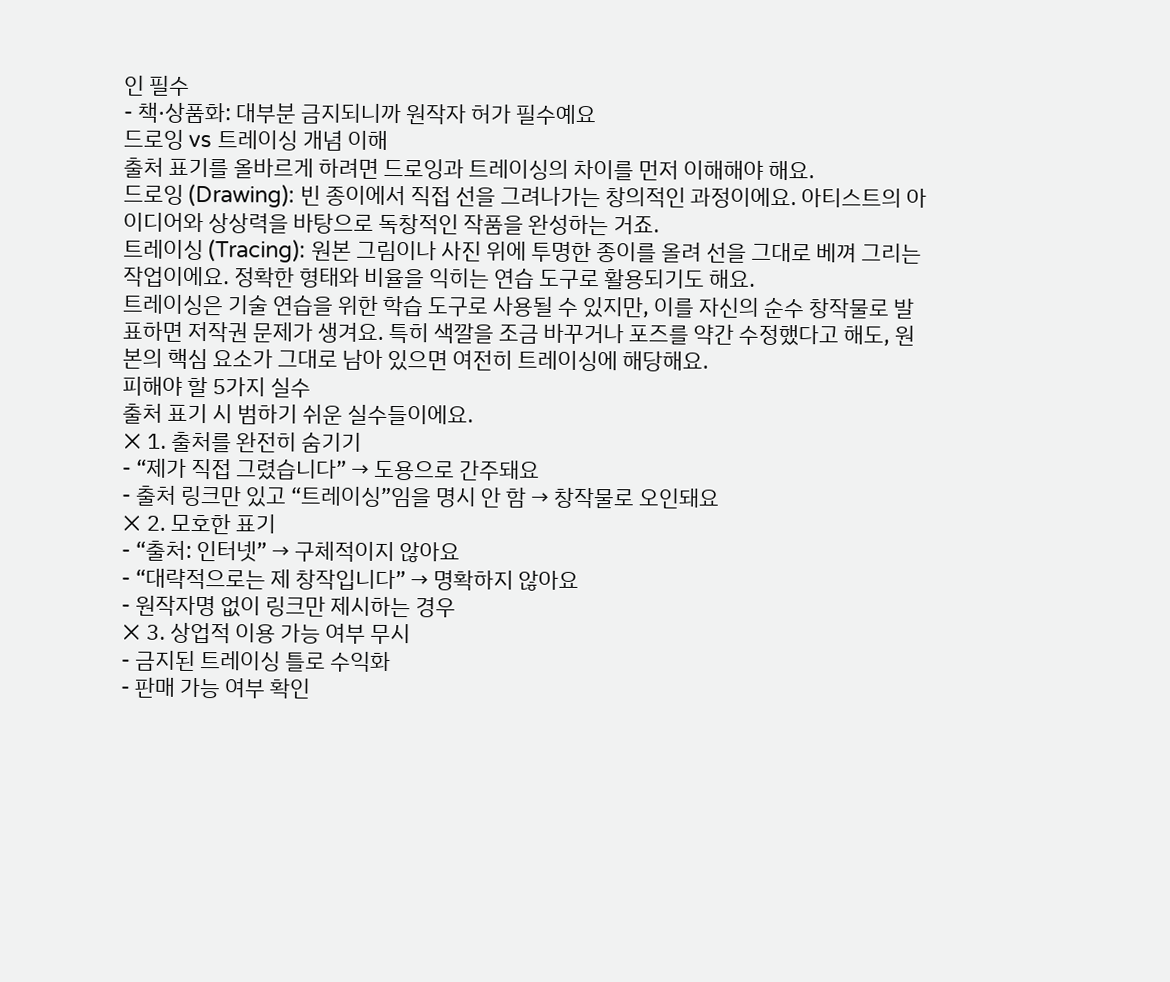인 필수
- 책·상품화: 대부분 금지되니까 원작자 허가 필수예요
드로잉 vs 트레이싱 개념 이해
출처 표기를 올바르게 하려면 드로잉과 트레이싱의 차이를 먼저 이해해야 해요.
드로잉 (Drawing): 빈 종이에서 직접 선을 그려나가는 창의적인 과정이에요. 아티스트의 아이디어와 상상력을 바탕으로 독창적인 작품을 완성하는 거죠.
트레이싱 (Tracing): 원본 그림이나 사진 위에 투명한 종이를 올려 선을 그대로 베껴 그리는 작업이에요. 정확한 형태와 비율을 익히는 연습 도구로 활용되기도 해요.
트레이싱은 기술 연습을 위한 학습 도구로 사용될 수 있지만, 이를 자신의 순수 창작물로 발표하면 저작권 문제가 생겨요. 특히 색깔을 조금 바꾸거나 포즈를 약간 수정했다고 해도, 원본의 핵심 요소가 그대로 남아 있으면 여전히 트레이싱에 해당해요.
피해야 할 5가지 실수
출처 표기 시 범하기 쉬운 실수들이에요.
❌ 1. 출처를 완전히 숨기기
- “제가 직접 그렸습니다” → 도용으로 간주돼요
- 출처 링크만 있고 “트레이싱”임을 명시 안 함 → 창작물로 오인돼요
❌ 2. 모호한 표기
- “출처: 인터넷” → 구체적이지 않아요
- “대략적으로는 제 창작입니다” → 명확하지 않아요
- 원작자명 없이 링크만 제시하는 경우
❌ 3. 상업적 이용 가능 여부 무시
- 금지된 트레이싱 틀로 수익화
- 판매 가능 여부 확인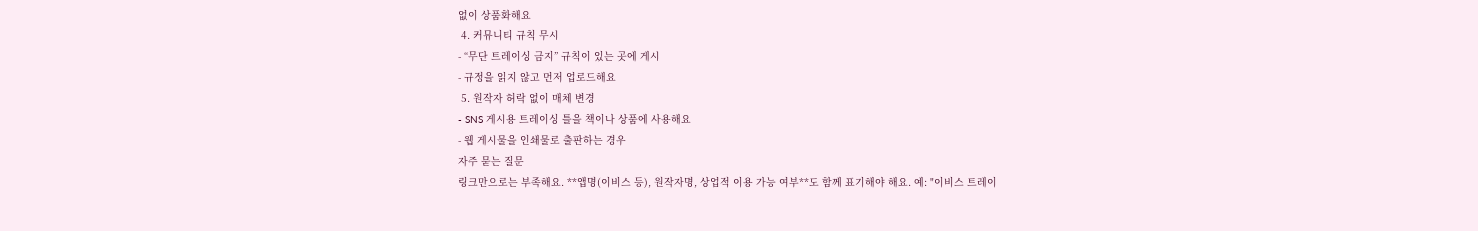없이 상품화해요
 4. 커뮤니티 규칙 무시
- “무단 트레이싱 금지” 규칙이 있는 곳에 게시
- 규정을 읽지 않고 먼저 업로드해요
 5. 원작자 허락 없이 매체 변경
- SNS 게시용 트레이싱 틀을 책이나 상품에 사용해요
- 웹 게시물을 인쇄물로 출판하는 경우
자주 묻는 질문
링크만으로는 부족해요. **앱명(이비스 등), 원작자명, 상업적 이용 가능 여부**도 함께 표기해야 해요. 예: "이비스 트레이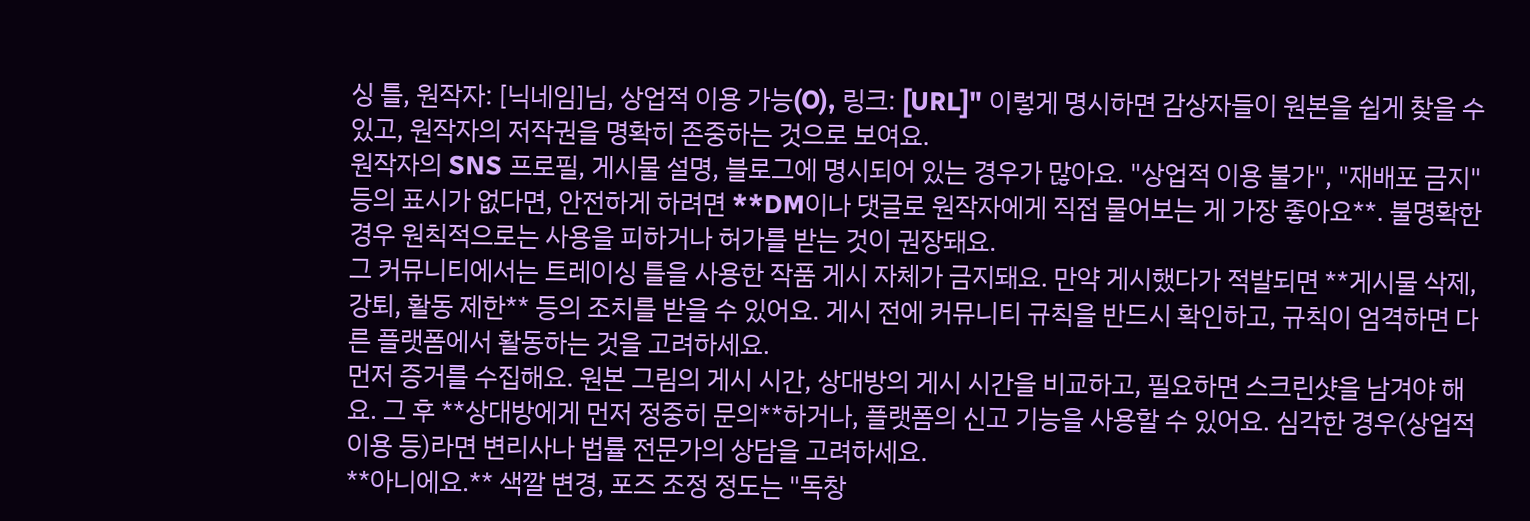싱 틀, 원작자: [닉네임]님, 상업적 이용 가능(O), 링크: [URL]" 이렇게 명시하면 감상자들이 원본을 쉽게 찾을 수 있고, 원작자의 저작권을 명확히 존중하는 것으로 보여요.
원작자의 SNS 프로필, 게시물 설명, 블로그에 명시되어 있는 경우가 많아요. "상업적 이용 불가", "재배포 금지" 등의 표시가 없다면, 안전하게 하려면 **DM이나 댓글로 원작자에게 직접 물어보는 게 가장 좋아요**. 불명확한 경우 원칙적으로는 사용을 피하거나 허가를 받는 것이 권장돼요.
그 커뮤니티에서는 트레이싱 틀을 사용한 작품 게시 자체가 금지돼요. 만약 게시했다가 적발되면 **게시물 삭제, 강퇴, 활동 제한** 등의 조치를 받을 수 있어요. 게시 전에 커뮤니티 규칙을 반드시 확인하고, 규칙이 엄격하면 다른 플랫폼에서 활동하는 것을 고려하세요.
먼저 증거를 수집해요. 원본 그림의 게시 시간, 상대방의 게시 시간을 비교하고, 필요하면 스크린샷을 남겨야 해요. 그 후 **상대방에게 먼저 정중히 문의**하거나, 플랫폼의 신고 기능을 사용할 수 있어요. 심각한 경우(상업적 이용 등)라면 변리사나 법률 전문가의 상담을 고려하세요.
**아니에요.** 색깔 변경, 포즈 조정 정도는 "독창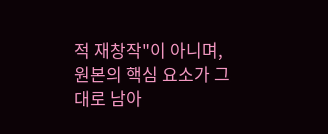적 재창작"이 아니며, 원본의 핵심 요소가 그대로 남아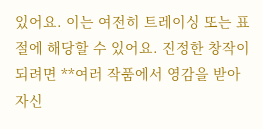있어요. 이는 여전히 트레이싱 또는 표절에 해당할 수 있어요. 진정한 창작이 되려면 **여러 작품에서 영감을 받아 자신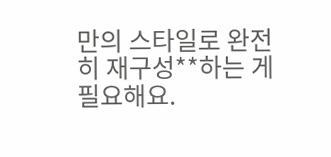만의 스타일로 완전히 재구성**하는 게 필요해요.